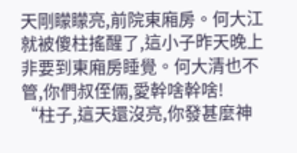天剛矇矇亮,前院東廂房。何大江就被傻柱搖醒了,這小子昨天晚上非要到東廂房睡覺。何大清也不管,你們叔侄倆,愛幹啥幹啥!
“柱子,這天還沒亮,你發甚麼神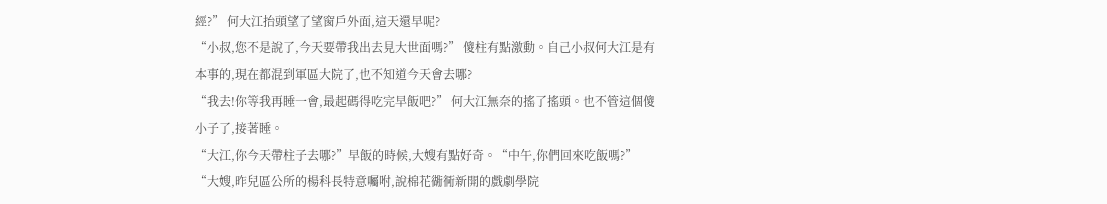經?” 何大江抬頭望了望窗戶外面,這天還早呢?
“小叔,您不是說了,今天要帶我出去見大世面嗎?” 傻柱有點激動。自己小叔何大江是有本事的,現在都混到軍區大院了,也不知道今天會去哪?
“我去!你等我再睡一會,最起碼得吃完早飯吧?” 何大江無奈的搖了搖頭。也不管這個傻小子了,接著睡。
“大江,你今天帶柱子去哪?”早飯的時候,大嫂有點好奇。“中午,你們回來吃飯嗎?”
“大嫂,昨兒區公所的楊科長特意囑咐,說棉花衚衕新開的戲劇學院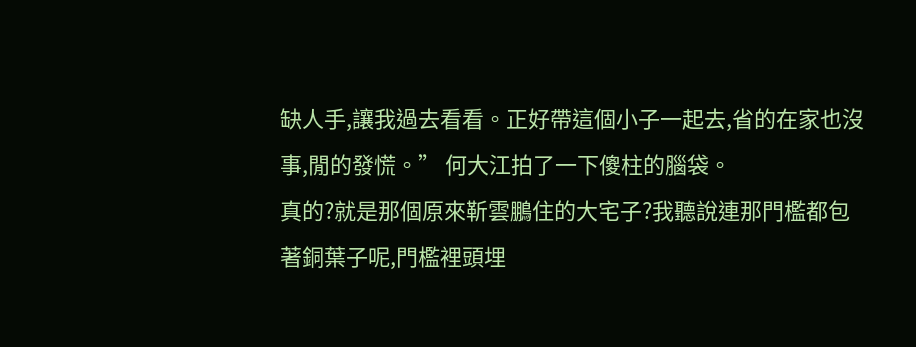缺人手,讓我過去看看。正好帶這個小子一起去,省的在家也沒事,閒的發慌。” 何大江拍了一下傻柱的腦袋。
真的?就是那個原來靳雲鵬住的大宅子?我聽說連那門檻都包著銅葉子呢,門檻裡頭埋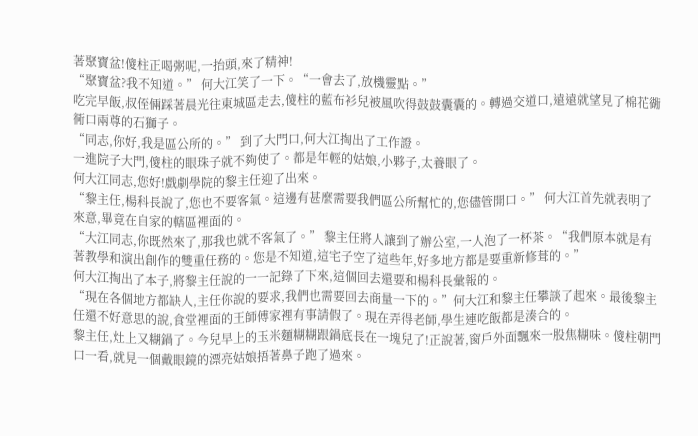著聚寶盆!傻柱正喝粥呢,一抬頭,來了精神!
“聚寶盆?我不知道。” 何大江笑了一下。“一會去了,放機靈點。”
吃完早飯,叔侄倆踩著晨光往東城區走去,傻柱的藍布衫兒被風吹得鼓鼓囊囊的。轉過交道口,遠遠就望見了棉花衚衕口兩尊的石獅子。
“同志,你好,我是區公所的。” 到了大門口,何大江掏出了工作證。
一進院子大門,傻柱的眼珠子就不夠使了。都是年輕的姑娘,小夥子,太養眼了。
何大江同志,您好!戲劇學院的黎主任迎了出來。
“黎主任,楊科長說了,您也不要客氣。這邊有甚麼需要我們區公所幫忙的,您儘管開口。” 何大江首先就表明了來意,畢竟在自家的轄區裡面的。
“大江同志,你既然來了,那我也就不客氣了。” 黎主任將人讓到了辦公室,一人泡了一杯茶。“我們原本就是有著教學和演出創作的雙重任務的。您是不知道,這宅子空了這些年,好多地方都是要重新修葺的。”
何大江掏出了本子,將黎主任說的一一記錄了下來,這個回去還要和楊科長彙報的。
“現在各個地方都缺人,主任你說的要求,我們也需要回去商量一下的。”何大江和黎主任攀談了起來。最後黎主任還不好意思的說,食堂裡面的王師傅家裡有事請假了。現在弄得老師,學生連吃飯都是湊合的。
黎主任,灶上又糊鍋了。今兒早上的玉米麵糊糊跟鍋底長在一塊兒了!正說著,窗戶外面飄來一股焦糊味。傻柱朝門口一看,就見一個戴眼鏡的漂亮姑娘捂著鼻子跑了過來。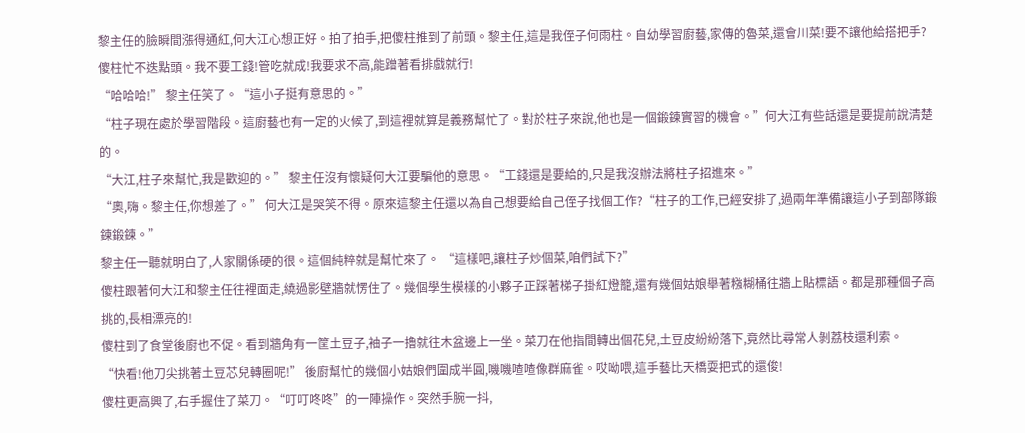黎主任的臉瞬間漲得通紅,何大江心想正好。拍了拍手,把傻柱推到了前頭。黎主任,這是我侄子何雨柱。自幼學習廚藝,家傳的魯菜,還會川菜!要不讓他給搭把手?
傻柱忙不迭點頭。我不要工錢!管吃就成!我要求不高,能蹭著看排戲就行!
“哈哈哈!” 黎主任笑了。“這小子挺有意思的。”
“柱子現在處於學習階段。這廚藝也有一定的火候了,到這裡就算是義務幫忙了。對於柱子來說,他也是一個鍛鍊實習的機會。”何大江有些話還是要提前說清楚的。
“大江,柱子來幫忙,我是歡迎的。” 黎主任沒有懷疑何大江要騙他的意思。“工錢還是要給的,只是我沒辦法將柱子招進來。”
“奧,嗨。黎主任,你想差了。” 何大江是哭笑不得。原來這黎主任還以為自己想要給自己侄子找個工作?“柱子的工作,已經安排了,過兩年準備讓這小子到部隊鍛鍊鍛鍊。”
黎主任一聽就明白了,人家關係硬的很。這個純粹就是幫忙來了。 “這樣吧,讓柱子炒個菜,咱們試下?”
傻柱跟著何大江和黎主任往裡面走,繞過影壁牆就愣住了。幾個學生模樣的小夥子正踩著梯子掛紅燈籠,還有幾個姑娘舉著糨糊桶往牆上貼標語。都是那種個子高挑的,長相漂亮的!
傻柱到了食堂後廚也不促。看到牆角有一筐土豆子,袖子一擼就往木盆邊上一坐。菜刀在他指間轉出個花兒,土豆皮紛紛落下,竟然比尋常人剝荔枝還利索。
“快看!他刀尖挑著土豆芯兒轉圈呢!” 後廚幫忙的幾個小姑娘們圍成半圓,嘰嘰喳喳像群麻雀。哎呦喂,這手藝比天橋耍把式的還俊!
傻柱更高興了,右手握住了菜刀。“叮叮咚咚”的一陣操作。突然手腕一抖,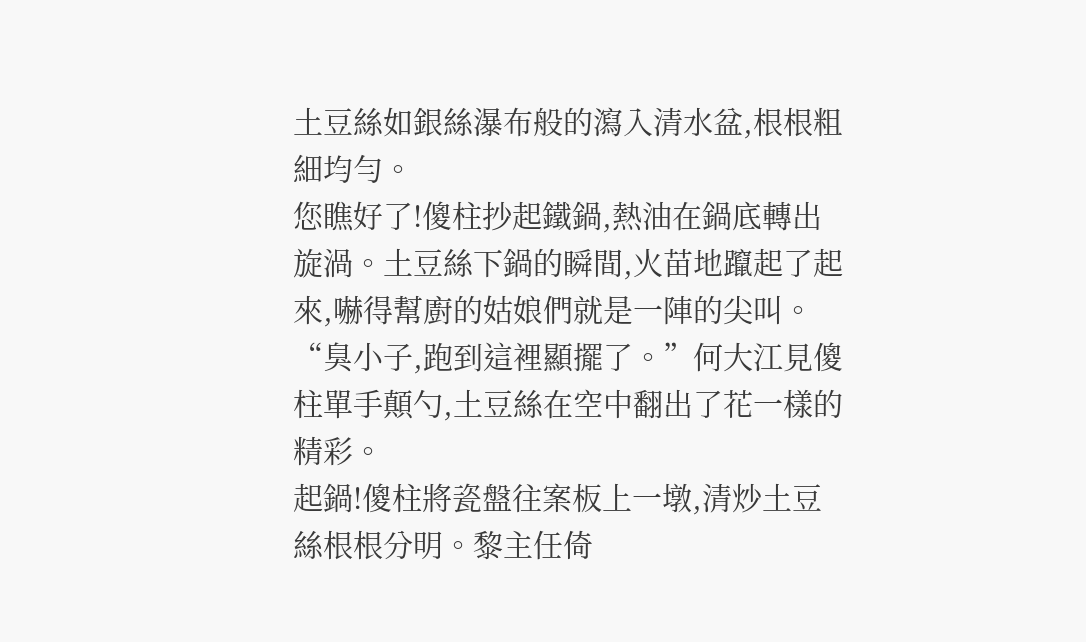土豆絲如銀絲瀑布般的瀉入清水盆,根根粗細均勻。
您瞧好了!傻柱抄起鐵鍋,熱油在鍋底轉出旋渦。土豆絲下鍋的瞬間,火苗地躥起了起來,嚇得幫廚的姑娘們就是一陣的尖叫。
“臭小子,跑到這裡顯擺了。”何大江見傻柱單手顛勺,土豆絲在空中翻出了花一樣的精彩。
起鍋!傻柱將瓷盤往案板上一墩,清炒土豆絲根根分明。黎主任倚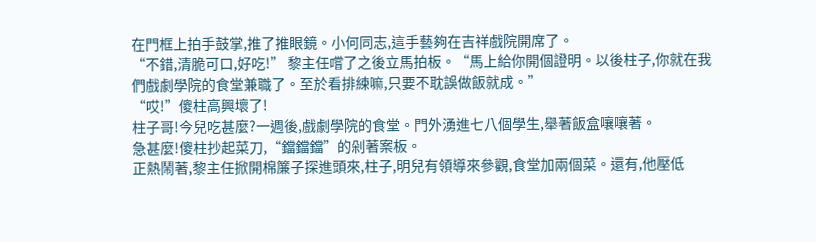在門框上拍手鼓掌,推了推眼鏡。小何同志,這手藝夠在吉祥戲院開席了。
“不錯,清脆可口,好吃!” 黎主任嚐了之後立馬拍板。“馬上給你開個證明。以後柱子,你就在我們戲劇學院的食堂兼職了。至於看排練嘛,只要不耽誤做飯就成。”
“哎!”傻柱高興壞了!
柱子哥!今兒吃甚麼?一週後,戲劇學院的食堂。門外湧進七八個學生,舉著飯盒嚷嚷著。
急甚麼!傻柱抄起菜刀,“鐺鐺鐺”的剁著案板。
正熱鬧著,黎主任掀開棉簾子探進頭來,柱子,明兒有領導來參觀,食堂加兩個菜。還有,他壓低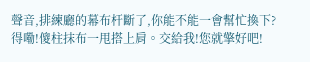聲音,排練廳的幕布杆斷了,你能不能一會幫忙換下?
得嘞!傻柱抹布一甩搭上肩。交給我!您就擎好吧!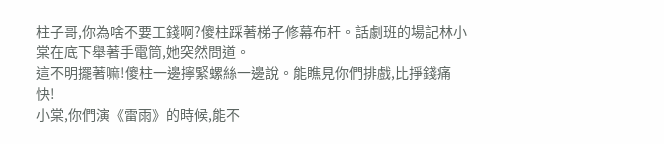柱子哥,你為啥不要工錢啊?傻柱踩著梯子修幕布杆。話劇班的場記林小棠在底下舉著手電筒,她突然問道。
這不明擺著嘛!傻柱一邊擰緊螺絲一邊說。能瞧見你們排戲,比掙錢痛快!
小棠,你們演《雷雨》的時候,能不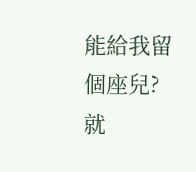能給我留個座兒?就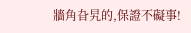牆角旮旯的,保證不礙事!